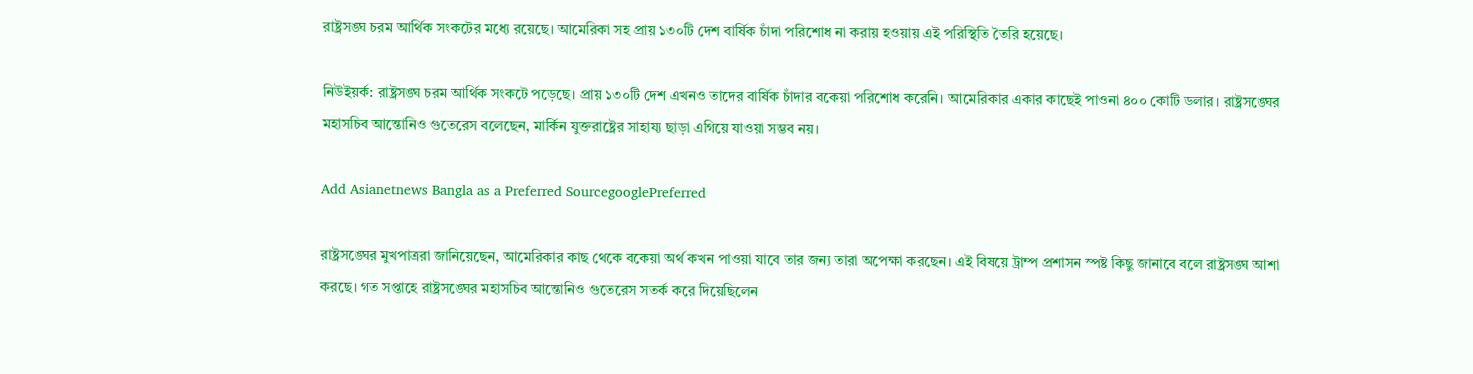রাষ্ট্রসঙ্ঘ চরম আর্থিক সংকটের মধ্যে রয়েছে। আমেরিকা সহ প্রায় ১৩০টি দেশ বার্ষিক চাঁদা পরিশোধ না করায় হওয়ায় এই পরিস্থিতি তৈরি হয়েছে।

নিউইয়র্ক: রাষ্ট্রসঙ্ঘ চরম আর্থিক সংকটে পড়েছে। প্রায় ১৩০টি দেশ এখনও তাদের বার্ষিক চাঁদার বকেয়া পরিশোধ করেনি। আমেরিকার একার কাছেই পাওনা ৪০০ কোটি ডলার। রাষ্ট্রসঙ্ঘের মহাসচিব আন্তোনিও গুতেরেস বলেছেন, মার্কিন যুক্তরাষ্ট্রের সাহায্য ছাড়া এগিয়ে যাওয়া সম্ভব নয়।

Add Asianetnews Bangla as a Preferred SourcegooglePreferred

রাষ্ট্রসঙ্ঘের মুখপাত্ররা জানিয়েছেন, আমেরিকার কাছ থেকে বকেয়া অর্থ কখন পাওয়া যাবে তার জন্য তারা অপেক্ষা করছেন। এই বিষয়ে ট্রাম্প প্রশাসন স্পষ্ট কিছু জানাবে বলে রাষ্ট্রসঙ্ঘ আশা করছে। গত সপ্তাহে রাষ্ট্রসঙ্ঘের মহাসচিব আন্তোনিও গুতেরেস সতর্ক করে দিয়েছিলেন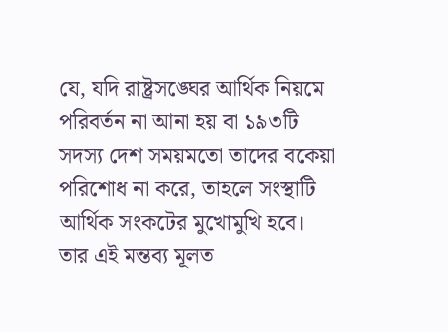যে, যদি রাষ্ট্রসঙ্ঘের আর্থিক নিয়মে পরিবর্তন না আনা হয় বা ১৯৩টি সদস্য দেশ সময়মতো তাদের বকেয়া পরিশোধ না করে, তাহলে সংস্থাটি আর্থিক সংকটের মুখোমুখি হবে। তার এই মন্তব্য মূলত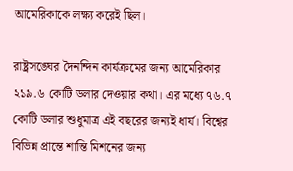আমেরিকাকে লক্ষ্য করেই ছিল।

রাষ্ট্রসঙ্ঘের দৈনন্দিন কার্যক্রমের জন্য আমেরিকার ২১৯.৬ কোটি ডলার দেওয়ার কথা। এর মধ্যে ৭৬.৭ কোটি ডলার শুধুমাত্র এই বছরের জন্যই ধার্য। বিশ্বের বিভিন্ন প্রান্তে শান্তি মিশনের জন্য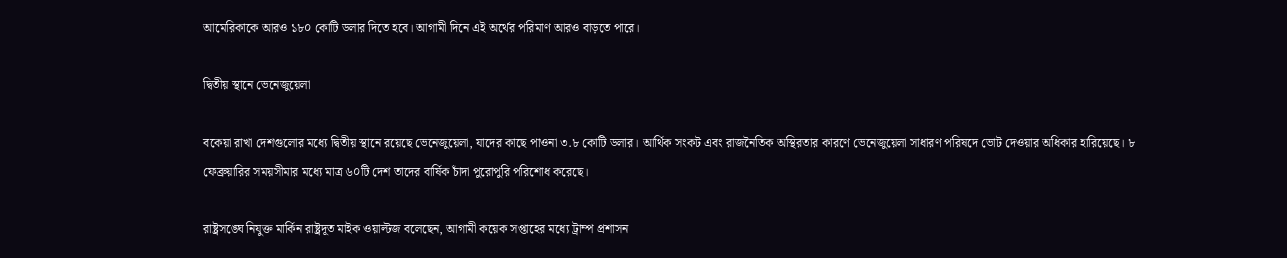আমেরিকাকে আরও ১৮০ কোটি ডলার দিতে হবে। আগামী দিনে এই অর্থের পরিমাণ আরও বাড়তে পারে।

দ্বিতীয় স্থানে ভেনেজুয়েলা

বকেয়া রাখা দেশগুলোর মধ্যে দ্বিতীয় স্থানে রয়েছে ভেনেজুয়েলা, যাদের কাছে পাওনা ৩.৮ কোটি ডলার। আর্থিক সংকট এবং রাজনৈতিক অস্থিরতার কারণে ভেনেজুয়েলা সাধারণ পরিষদে ভোট দেওয়ার অধিকার হারিয়েছে। ৮ ফেব্রুয়ারির সময়সীমার মধ্যে মাত্র ৬০টি দেশ তাদের বার্ষিক চাঁদা পুরোপুরি পরিশোধ করেছে।

রাষ্ট্রসঙ্ঘে নিযুক্ত মার্কিন রাষ্ট্রদূত মাইক ওয়াল্টজ বলেছেন, আগামী কয়েক সপ্তাহের মধ্যে ট্রাম্প প্রশাসন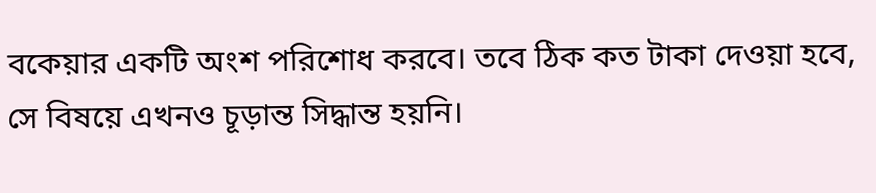বকেয়ার একটি অংশ পরিশোধ করবে। তবে ঠিক কত টাকা দেওয়া হবে, সে বিষয়ে এখনও চূড়ান্ত সিদ্ধান্ত হয়নি।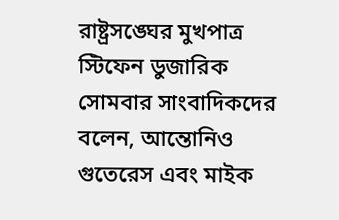রাষ্ট্রসঙ্ঘের মুখপাত্র স্টিফেন ডুজারিক সোমবার সাংবাদিকদের বলেন, আন্তোনিও গুতেরেস এবং মাইক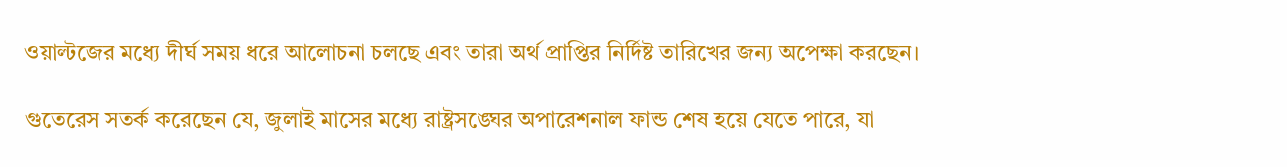ওয়াল্টজের মধ্যে দীর্ঘ সময় ধরে আলোচনা চলছে এবং তারা অর্থ প্রাপ্তির নির্দিষ্ট তারিখের জন্য অপেক্ষা করছেন।

গুতেরেস সতর্ক করেছেন যে, জুলাই মাসের মধ্যে রাষ্ট্রসঙ্ঘের অপারেশনাল ফান্ড শেষ হয়ে যেতে পারে, যা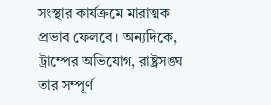সংস্থার কার্যক্রমে মারাত্মক প্রভাব ফেলবে। অন্যদিকে, ট্রাম্পের অভিযোগ, রাষ্ট্রসঙ্ঘ তার সম্পূর্ণ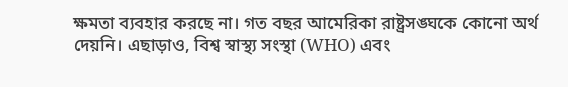ক্ষমতা ব্যবহার করছে না। গত বছর আমেরিকা রাষ্ট্রসঙ্ঘকে কোনো অর্থ দেয়নি। এছাড়াও, বিশ্ব স্বাস্থ্য সংস্থা (WHO) এবং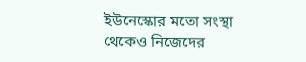ইউনেস্কোর মতো সংস্থা থেকেও নিজেদের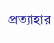প্রত্যাহার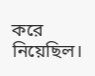করে নিয়েছিল।